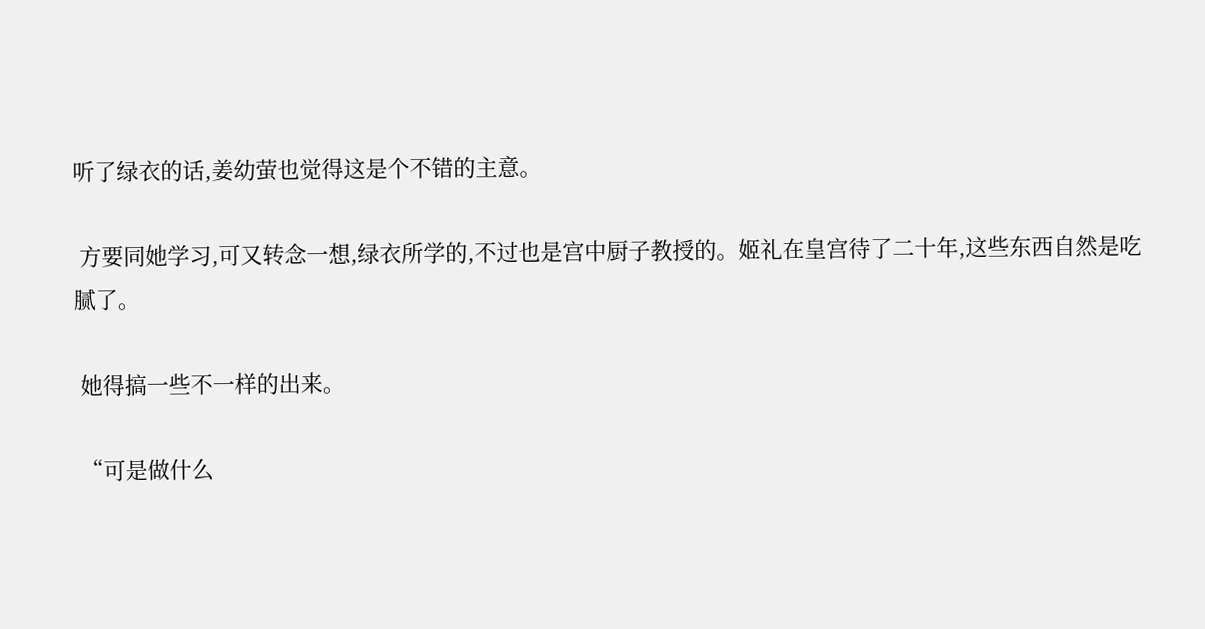听了绿衣的话,姜幼萤也觉得这是个不错的主意。

 方要同她学习,可又转念一想,绿衣所学的,不过也是宫中厨子教授的。姬礼在皇宫待了二十年,这些东西自然是吃腻了。

 她得搞一些不一样的出来。

 “可是做什么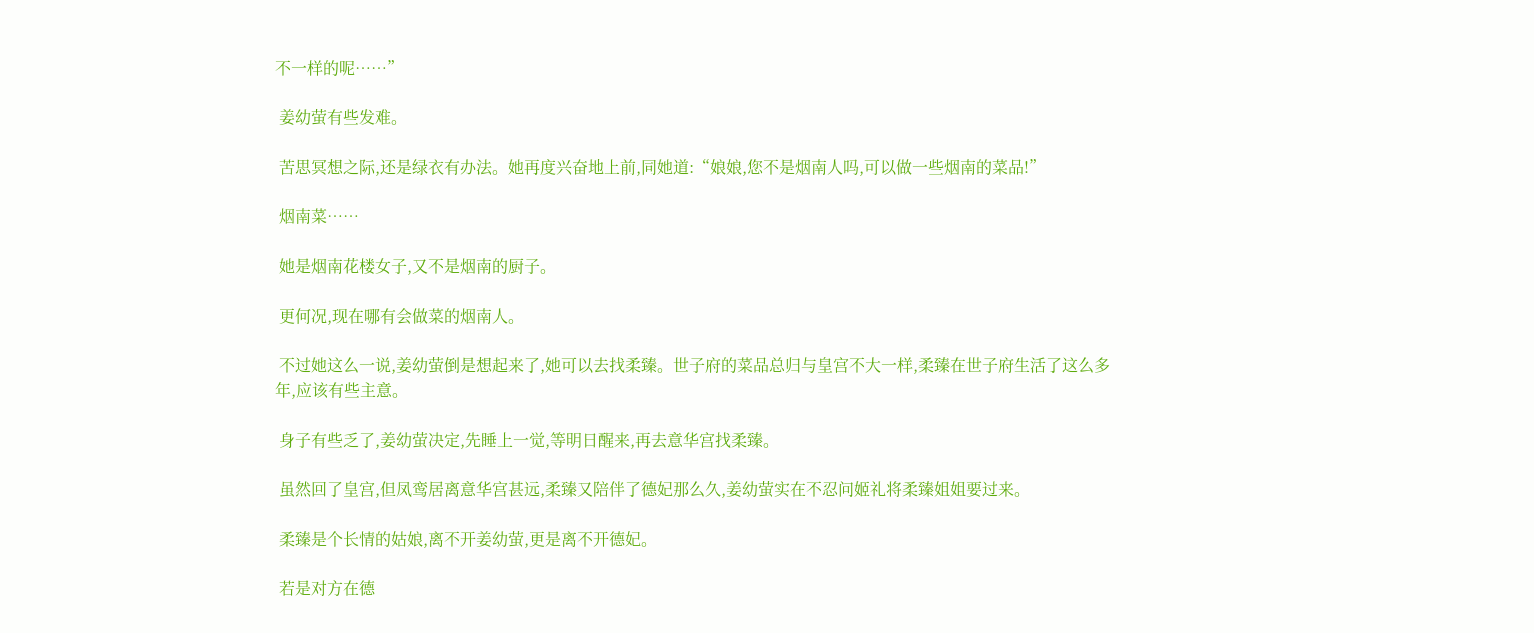不一样的呢……”

 姜幼萤有些发难。

 苦思冥想之际,还是绿衣有办法。她再度兴奋地上前,同她道:“娘娘,您不是烟南人吗,可以做一些烟南的菜品!”

 烟南菜……

 她是烟南花楼女子,又不是烟南的厨子。

 更何况,现在哪有会做菜的烟南人。

 不过她这么一说,姜幼萤倒是想起来了,她可以去找柔臻。世子府的菜品总归与皇宫不大一样,柔臻在世子府生活了这么多年,应该有些主意。

 身子有些乏了,姜幼萤决定,先睡上一觉,等明日醒来,再去意华宫找柔臻。

 虽然回了皇宫,但凤鸾居离意华宫甚远,柔臻又陪伴了德妃那么久,姜幼萤实在不忍问姬礼将柔臻姐姐要过来。

 柔臻是个长情的姑娘,离不开姜幼萤,更是离不开德妃。

 若是对方在德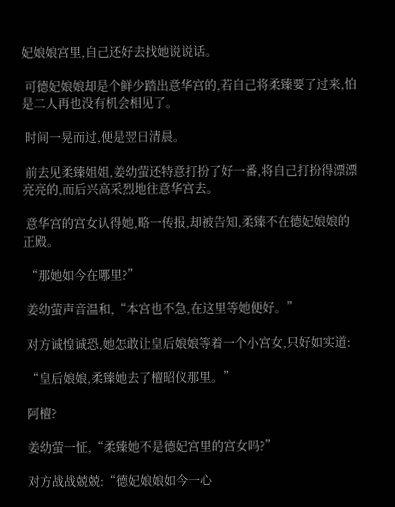妃娘娘宫里,自己还好去找她说说话。

 可德妃娘娘却是个鲜少踏出意华宫的,若自己将柔臻要了过来,怕是二人再也没有机会相见了。

 时间一晃而过,便是翌日清晨。

 前去见柔臻姐姐,姜幼萤还特意打扮了好一番,将自己打扮得漂漂亮亮的,而后兴高采烈地往意华宫去。

 意华宫的宫女认得她,略一传报,却被告知,柔臻不在德妃娘娘的正殿。

 “那她如今在哪里?”

 姜幼萤声音温和,“本宫也不急,在这里等她便好。”

 对方诚惶诚恐,她怎敢让皇后娘娘等着一个小宫女,只好如实道:

 “皇后娘娘,柔臻她去了檀昭仪那里。”

 阿檀?

 姜幼萤一怔,“柔臻她不是德妃宫里的宫女吗?”

 对方战战兢兢:“德妃娘娘如今一心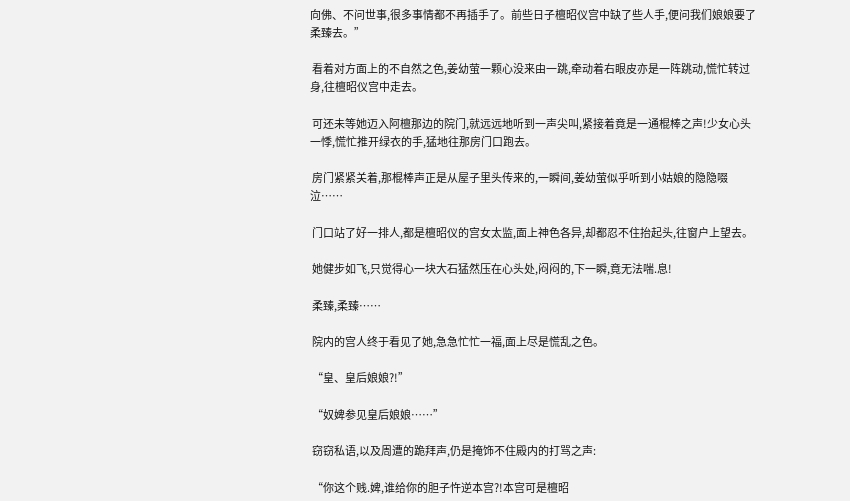向佛、不问世事,很多事情都不再插手了。前些日子檀昭仪宫中缺了些人手,便问我们娘娘要了柔臻去。”

 看着对方面上的不自然之色,姜幼萤一颗心没来由一跳,牵动着右眼皮亦是一阵跳动,慌忙转过身,往檀昭仪宫中走去。

 可还未等她迈入阿檀那边的院门,就远远地听到一声尖叫,紧接着竟是一通棍棒之声!少女心头一悸,慌忙推开绿衣的手,猛地往那房门口跑去。

 房门紧紧关着,那棍棒声正是从屋子里头传来的,一瞬间,姜幼萤似乎听到小姑娘的隐隐啜泣……

 门口站了好一排人,都是檀昭仪的宫女太监,面上神色各异,却都忍不住抬起头,往窗户上望去。

 她健步如飞,只觉得心一块大石猛然压在心头处,闷闷的,下一瞬,竟无法喘.息!

 柔臻,柔臻……

 院内的宫人终于看见了她,急急忙忙一福,面上尽是慌乱之色。

 “皇、皇后娘娘?!”

 “奴婢参见皇后娘娘……”

 窃窃私语,以及周遭的跪拜声,仍是掩饰不住殿内的打骂之声:

 “你这个贱.婢,谁给你的胆子忤逆本宫?!本宫可是檀昭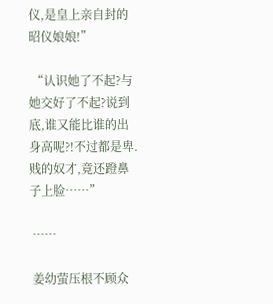仪,是皇上亲自封的昭仪娘娘!”

 “认识她了不起?与她交好了不起?说到底,谁又能比谁的出身高呢?!不过都是卑.贱的奴才,竟还蹬鼻子上脸……”

 ……

 姜幼萤压根不顾众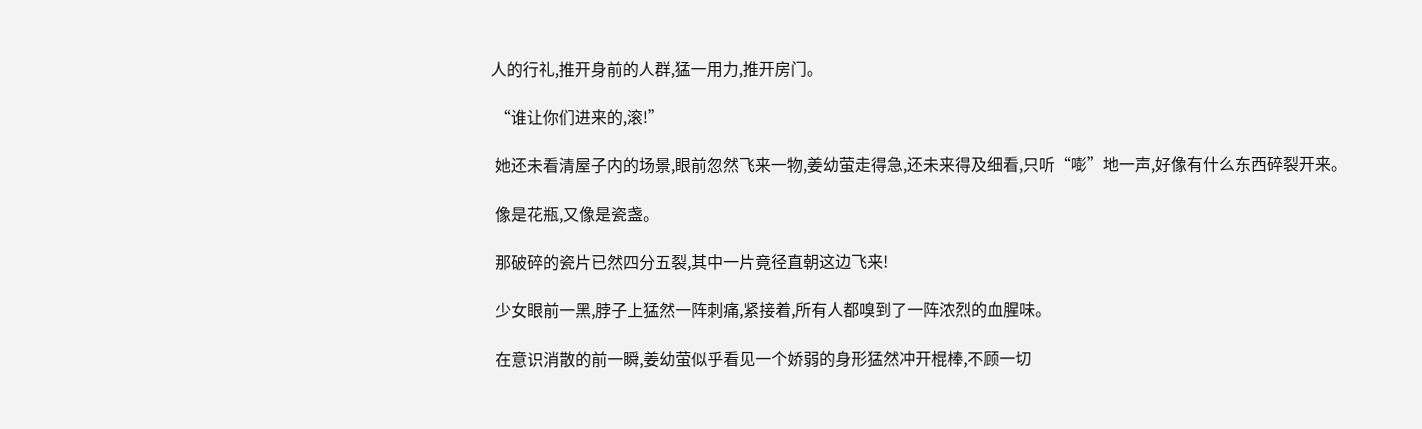人的行礼,推开身前的人群,猛一用力,推开房门。

 “谁让你们进来的,滚!”

 她还未看清屋子内的场景,眼前忽然飞来一物,姜幼萤走得急,还未来得及细看,只听“嘭”地一声,好像有什么东西碎裂开来。

 像是花瓶,又像是瓷盏。

 那破碎的瓷片已然四分五裂,其中一片竟径直朝这边飞来!

 少女眼前一黑,脖子上猛然一阵刺痛,紧接着,所有人都嗅到了一阵浓烈的血腥味。

 在意识消散的前一瞬,姜幼萤似乎看见一个娇弱的身形猛然冲开棍棒,不顾一切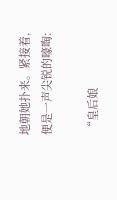地朝她扑来。紧接着,便是一声尖锐的嚎啕:

 “皇后娘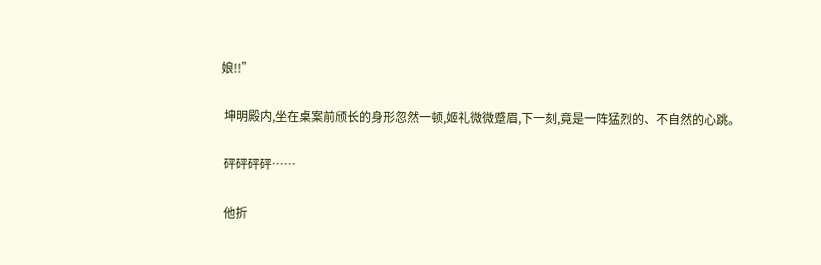娘!!”

 坤明殿内,坐在桌案前颀长的身形忽然一顿,姬礼微微蹙眉,下一刻,竟是一阵猛烈的、不自然的心跳。

 砰砰砰砰……

 他折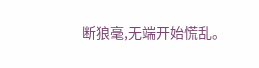断狼毫,无端开始慌乱。